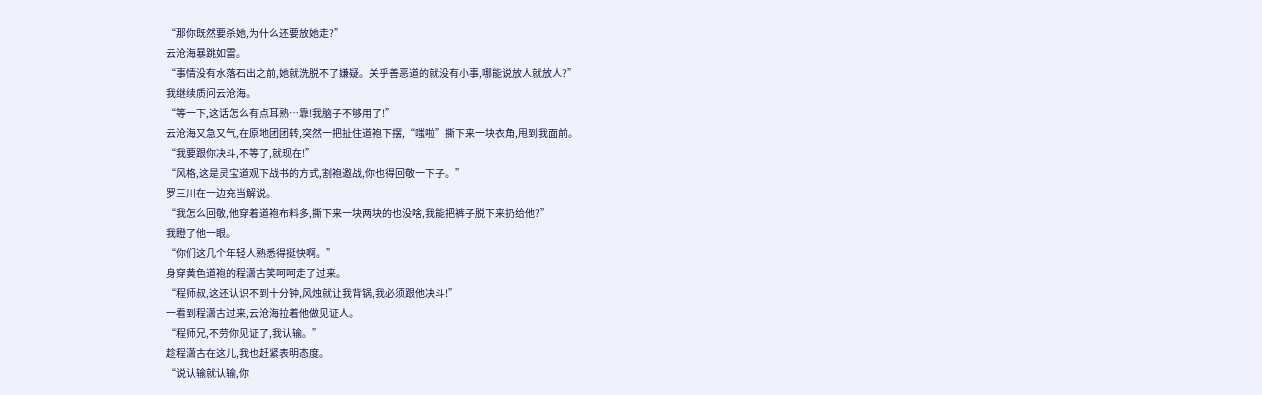“那你既然要杀她,为什么还要放她走?”
云沧海暴跳如雷。
“事情没有水落石出之前,她就洗脱不了嫌疑。关乎善恶道的就没有小事,哪能说放人就放人?”
我继续质问云沧海。
“等一下,这话怎么有点耳熟…靠!我脑子不够用了!”
云沧海又急又气,在原地团团转,突然一把扯住道袍下摆,“嗤啦”撕下来一块衣角,甩到我面前。
“我要跟你决斗,不等了,就现在!”
“风格,这是灵宝道观下战书的方式,割袍邀战,你也得回敬一下子。”
罗三川在一边充当解说。
“我怎么回敬,他穿着道袍布料多,撕下来一块两块的也没啥,我能把裤子脱下来扔给他?”
我瞪了他一眼。
“你们这几个年轻人熟悉得挺快啊。”
身穿黄色道袍的程潇古笑呵呵走了过来。
“程师叔,这还认识不到十分钟,风烛就让我背锅,我必须跟他决斗!”
一看到程潇古过来,云沧海拉着他做见证人。
“程师兄,不劳你见证了,我认输。”
趁程潇古在这儿,我也赶紧表明态度。
“说认输就认输,你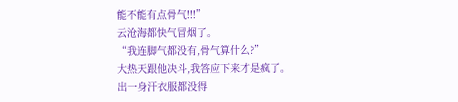能不能有点骨气!!!”
云沧海都快气冒烟了。
“我连脚气都没有,骨气算什么?”
大热天跟他决斗,我答应下来才是疯了。
出一身汗衣服都没得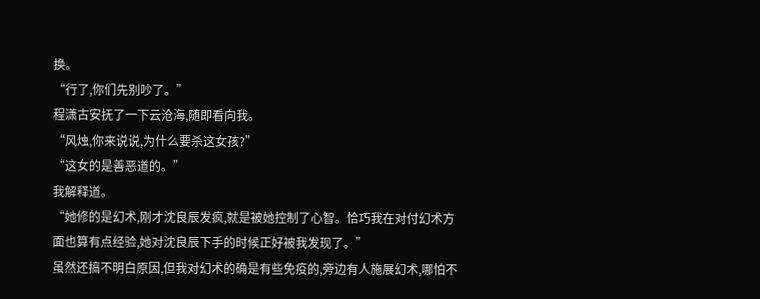换。
“行了,你们先别吵了。”
程潇古安抚了一下云沧海,随即看向我。
“风烛,你来说说,为什么要杀这女孩?”
“这女的是善恶道的。”
我解释道。
“她修的是幻术,刚才沈良辰发疯,就是被她控制了心智。恰巧我在对付幻术方面也算有点经验,她对沈良辰下手的时候正好被我发现了。”
虽然还搞不明白原因,但我对幻术的确是有些免疫的,旁边有人施展幻术,哪怕不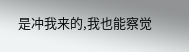是冲我来的,我也能察觉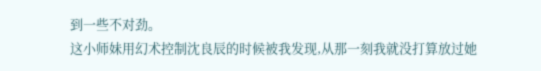到一些不对劲。
这小师妹用幻术控制沈良辰的时候被我发现,从那一刻我就没打算放过她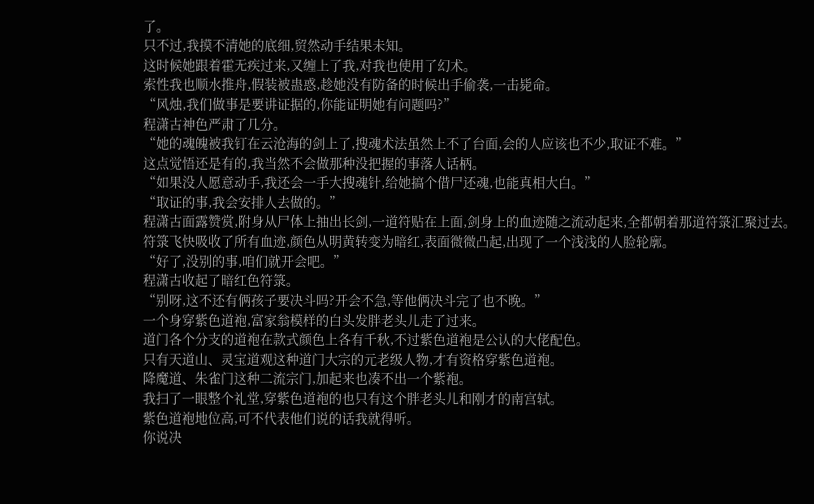了。
只不过,我摸不清她的底细,贸然动手结果未知。
这时候她跟着霍无疾过来,又缠上了我,对我也使用了幻术。
索性我也顺水推舟,假装被蛊惑,趁她没有防备的时候出手偷袭,一击毙命。
“风烛,我们做事是要讲证据的,你能证明她有问题吗?”
程潇古神色严肃了几分。
“她的魂魄被我钉在云沧海的剑上了,搜魂术法虽然上不了台面,会的人应该也不少,取证不难。”
这点觉悟还是有的,我当然不会做那种没把握的事落人话柄。
“如果没人愿意动手,我还会一手大搜魂针,给她搞个借尸还魂,也能真相大白。”
“取证的事,我会安排人去做的。”
程潇古面露赞赏,附身从尸体上抽出长剑,一道符贴在上面,剑身上的血迹随之流动起来,全都朝着那道符箓汇聚过去。
符箓飞快吸收了所有血迹,颜色从明黄转变为暗红,表面微微凸起,出现了一个浅浅的人脸轮廓。
“好了,没别的事,咱们就开会吧。”
程潇古收起了暗红色符箓。
“别呀,这不还有俩孩子要决斗吗?开会不急,等他俩决斗完了也不晚。”
一个身穿紫色道袍,富家翁模样的白头发胖老头儿走了过来。
道门各个分支的道袍在款式颜色上各有千秋,不过紫色道袍是公认的大佬配色。
只有天道山、灵宝道观这种道门大宗的元老级人物,才有资格穿紫色道袍。
降魔道、朱雀门这种二流宗门,加起来也凑不出一个紫袍。
我扫了一眼整个礼堂,穿紫色道袍的也只有这个胖老头儿和刚才的南宫轼。
紫色道袍地位高,可不代表他们说的话我就得听。
你说决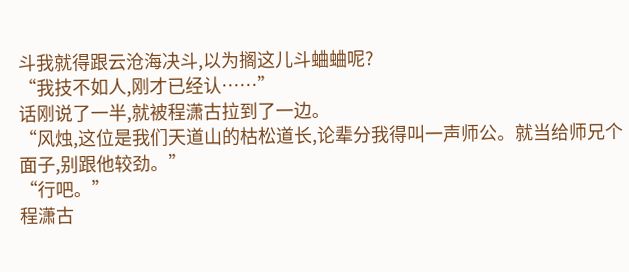斗我就得跟云沧海决斗,以为搁这儿斗蛐蛐呢?
“我技不如人,刚才已经认……”
话刚说了一半,就被程潇古拉到了一边。
“风烛,这位是我们天道山的枯松道长,论辈分我得叫一声师公。就当给师兄个面子,别跟他较劲。”
“行吧。”
程潇古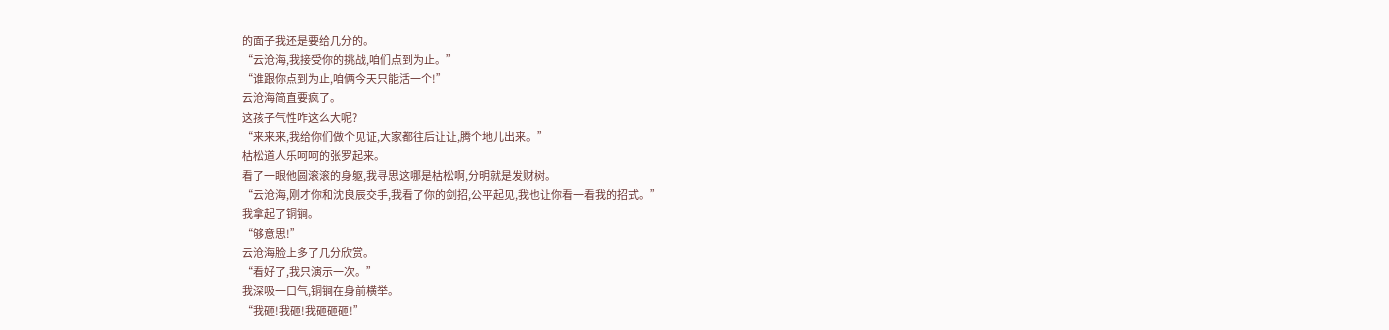的面子我还是要给几分的。
“云沧海,我接受你的挑战,咱们点到为止。”
“谁跟你点到为止,咱俩今天只能活一个!”
云沧海简直要疯了。
这孩子气性咋这么大呢?
“来来来,我给你们做个见证,大家都往后让让,腾个地儿出来。”
枯松道人乐呵呵的张罗起来。
看了一眼他圆滚滚的身躯,我寻思这哪是枯松啊,分明就是发财树。
“云沧海,刚才你和沈良辰交手,我看了你的剑招,公平起见,我也让你看一看我的招式。”
我拿起了铜锏。
“够意思!”
云沧海脸上多了几分欣赏。
“看好了,我只演示一次。”
我深吸一口气,铜锏在身前横举。
“我砸!我砸!我砸砸砸!”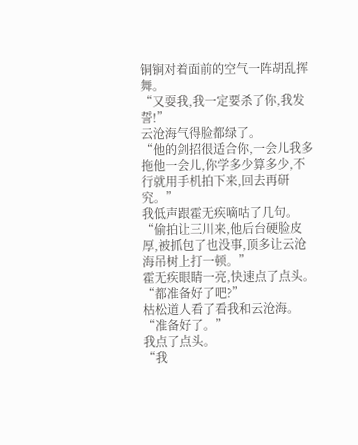铜锏对着面前的空气一阵胡乱挥舞。
“又耍我,我一定要杀了你,我发誓!”
云沧海气得脸都绿了。
“他的剑招很适合你,一会儿我多拖他一会儿,你学多少算多少,不行就用手机拍下来,回去再研究。”
我低声跟霍无疾嘀咕了几句。
“偷拍让三川来,他后台硬脸皮厚,被抓包了也没事,顶多让云沧海吊树上打一顿。”
霍无疾眼睛一亮,快速点了点头。
“都准备好了吧?”
枯松道人看了看我和云沧海。
“准备好了。”
我点了点头。
“我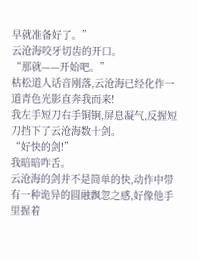早就准备好了。”
云沧海咬牙切齿的开口。
“那就——开始吧。”
枯松道人话音刚落,云沧海已经化作一道青色光影直奔我而来!
我左手短刀右手铜锏,屏息凝气,反握短刀挡下了云沧海数十剑。
“好快的剑!”
我暗暗咋舌。
云沧海的剑并不是简单的快,动作中带有一种诡异的圆融飘忽之感,好像他手里握着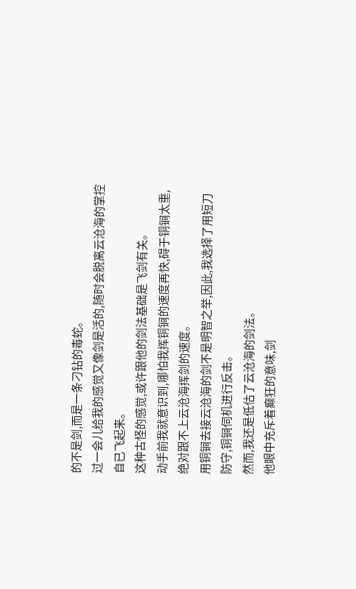的不是剑,而是一条刁钻的毒蛇。
过一会儿给我的感觉又像剑是活的,随时会脱离云沧海的掌控自已飞起来。
这种古怪的感觉,或许跟他的剑法基础是飞剑有关。
动手前我就意识到,哪怕我挥铜锏的速度再快,碍于铜锏太重,绝对跟不上云沧海挥剑的速度。
用铜锏去接云沧海的剑不是明智之举,因此,我选择了用短刀防守,铜锏伺机进行反击。
然而,我还是低估了云沧海的剑法。
他眼中充斥着癫狂的意味,剑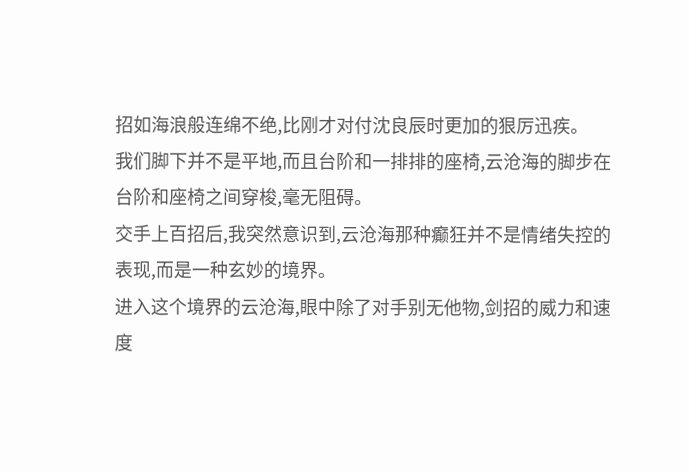招如海浪般连绵不绝,比刚才对付沈良辰时更加的狠厉迅疾。
我们脚下并不是平地,而且台阶和一排排的座椅,云沧海的脚步在台阶和座椅之间穿梭,毫无阻碍。
交手上百招后,我突然意识到,云沧海那种癫狂并不是情绪失控的表现,而是一种玄妙的境界。
进入这个境界的云沧海,眼中除了对手别无他物,剑招的威力和速度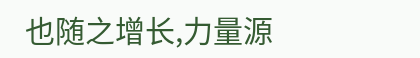也随之增长,力量源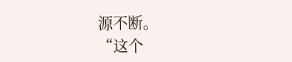源不断。
“这个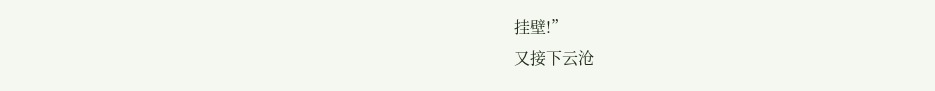挂壁!”
又接下云沧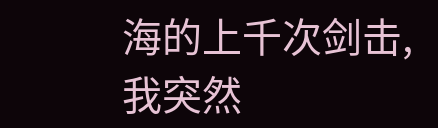海的上千次剑击,我突然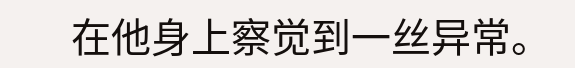在他身上察觉到一丝异常。